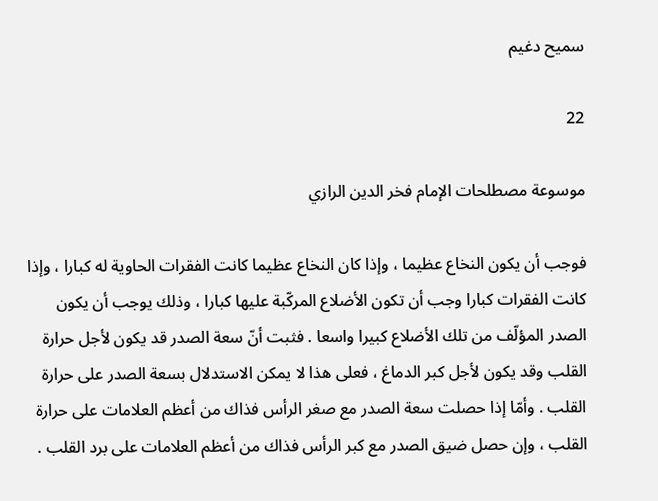سميح دغيم

22

موسوعة مصطلحات الإمام فخر الدين الرازي

فوجب أن يكون النخاع عظيما ، وإذا كان النخاع عظيما كانت الفقرات الحاوية له كبارا ، وإذا كانت الفقرات كبارا وجب أن تكون الأضلاع المركّبة عليها كبارا ، وذلك يوجب أن يكون الصدر المؤلّف من تلك الأضلاع كبيرا واسعا . فثبت أنّ سعة الصدر قد يكون لأجل حرارة القلب وقد يكون لأجل كبر الدماغ ، فعلى هذا لا يمكن الاستدلال بسعة الصدر على حرارة القلب . وأمّا إذا حصلت سعة الصدر مع صغر الرأس فذاك من أعظم العلامات على حرارة القلب ، وإن حصل ضيق الصدر مع كبر الرأس فذاك من أعظم العلامات على برد القلب .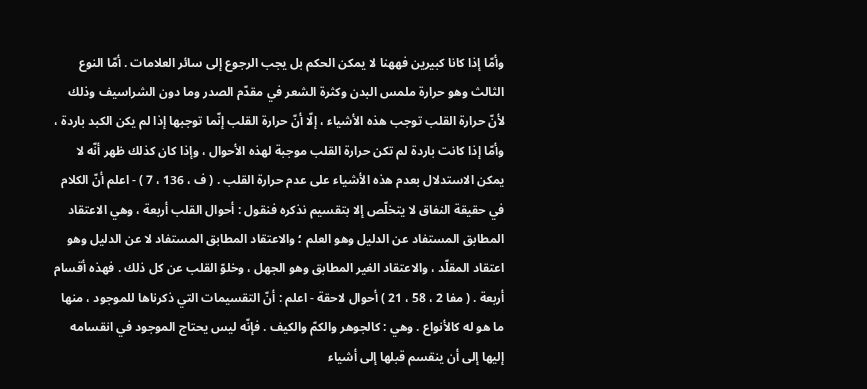وأمّا إذا كانا كبيرين فههنا لا يمكن الحكم بل يجب الرجوع إلى سائر العلامات . أمّا النوع الثالث وهو حرارة ملمس البدن وكثرة الشعر في مقدّم الصدر وما دون الشراسيف وذلك لأنّ حرارة القلب توجب هذه الأشياء ، إلّا أنّ حرارة القلب إنّما توجبها إذا لم يكن الكبد باردة ، وأمّا إذا كانت باردة لم تكن حرارة القلب موجبة لهذه الأحوال ، وإذا كان كذلك ظهر أنّه لا يمكن الاستدلال بعدم هذه الأشياء على عدم حرارة القلب . ( ف ، 136 ، 7 ) - اعلم أنّ الكلام في حقيقة النفاق لا يتخلّص إلا بتقسيم نذكره فنقول : أحوال القلب أربعة ، وهي الاعتقاد المطابق المستفاد عن الدليل وهو العلم ؛ والاعتقاد المطابق المستفاد لا عن الدليل وهو اعتقاد المقلّد ، والاعتقاد الغير المطابق وهو الجهل ، وخلوّ القلب عن كل ذلك . فهذه أقسام أربعة . ( مفا 2 ، 58 ، 21 ) أحوال لاحقة - اعلم : أنّ التقسيمات التي ذكرناها للموجود ، منها ما هو له كالأنواع . وهي : كالجوهر والكمّ والكيف . فإنّه ليس يحتاج الموجود في انقسامه إليها إلى أن ينقسم قبلها إلى أشياء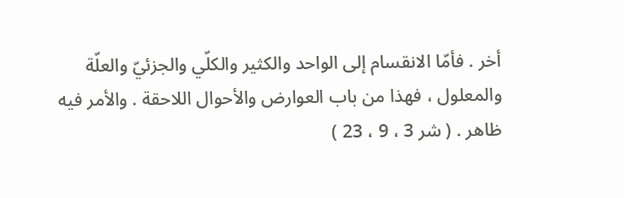أخر . فأمّا الانقسام إلى الواحد والكثير والكلّي والجزئيّ والعلّة والمعلول ، فهذا من باب العوارض والأحوال اللاحقة . والأمر فيه ظاهر . ( شر 3 ، 9 ، 23 )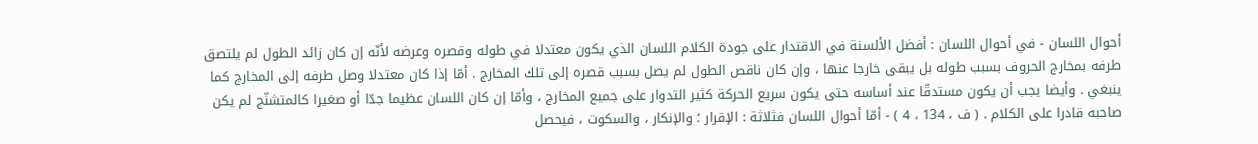أحوال اللسان - في أحوال اللسان : أفضل الألسنة في الاقتدار على جودة الكلام اللسان الذي يكون معتدلا في طوله وقصره وعرضه لأنّه إن كان زائد الطول لم يلتصق طرفه بمخارج الحروف بسبب طوله بل يبقى خارجا عنها ، وإن كان ناقص الطول لم يصل بسبب قصره إلى تلك المخارج . أمّا إذا كان معتدلا وصل طرفه إلى المخارج كما ينبغي . وأيضا يجب أن يكون مستدقّا عند أساسه حتى يكون سريع الحركة كثير التدوار على جميع المخارج ، وأمّا إن كان اللسان عظيما جدّا أو صغيرا كالمتشنّج لم يكن صاحبه قادرا على الكلام . ( ف ، 134 ، 4 ) - أمّا أحوال اللسان فثلاثة : الإقرار ؛ والإنكار ، والسكوت ، فيحصل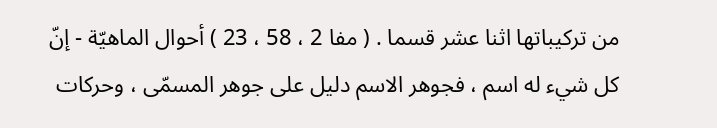من تركيباتها اثنا عشر قسما . ( مفا 2 ، 58 ، 23 ) أحوال الماهيّة - إنّ كل شيء له اسم ، فجوهر الاسم دليل على جوهر المسمّى ، وحركات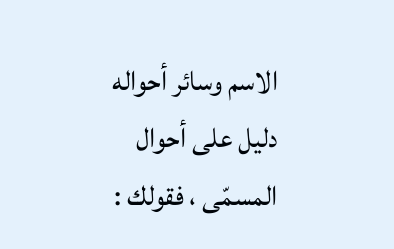الاسم وسائر أحواله دليل على أحوال المسمّى ، فقولك :